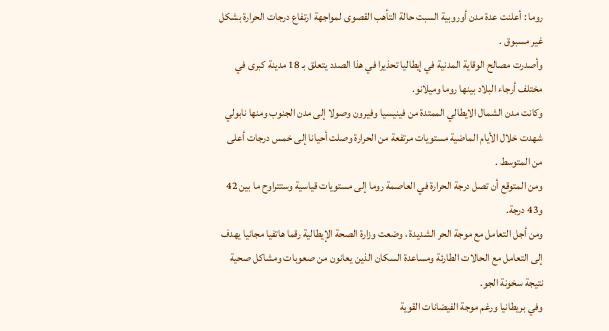روما : أعلنت عدة مدن أوروبية السبت حالة التأهب القصوى لمواجهة ارتفاع درجات الحرارة بشكل غير مسبوق .
وأصدرت مصالح الوقاية المدنية في إيطاليا تحذيرا في هذا الصدد يتعلق بـ 18 مدينة كبرى في مختلف أرجاء البلاد بينها روما وميلانو.
وكانت مدن الشمال الايطالي الممتدة من فينيسيا وفيرون وصولا إلى مدن الجنوب ومنها نابولي شهدت خلال الأيام الماضية مستويات مرتفعة من الحرارة وصلت أحيانا إلى خمس درجات أعلى من المتوسط .
ومن المتوقع أن تصل درجة الحرارة في العاصمة روما إلى مستويات قياسية وستتراوح ما بين 42 و43 درجة.
ومن أجل التعامل مع موجة الحر الشديدة ، وضعت وزارة الصحة الإيطالية رقما هاتفيا مجانيا يهدف إلى التعامل مع الحالات الطارئة ومساعدة السكان الذين يعانون من صعوبات ومشاكل صحية نتيجة سخونة الجو.
وفي بريطانيا ورغم موجة الفيضانات القوية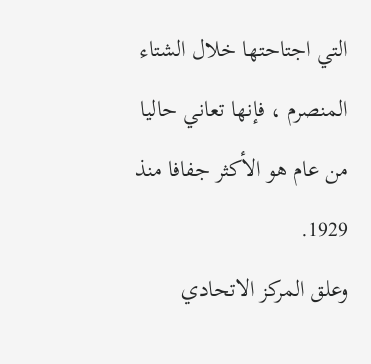التي اجتاحتها خلال الشتاء المنصرم ، فإنها تعاني حاليا من عام هو الأكثر جفافا منذ 1929.
وعلق المركز الاتحادي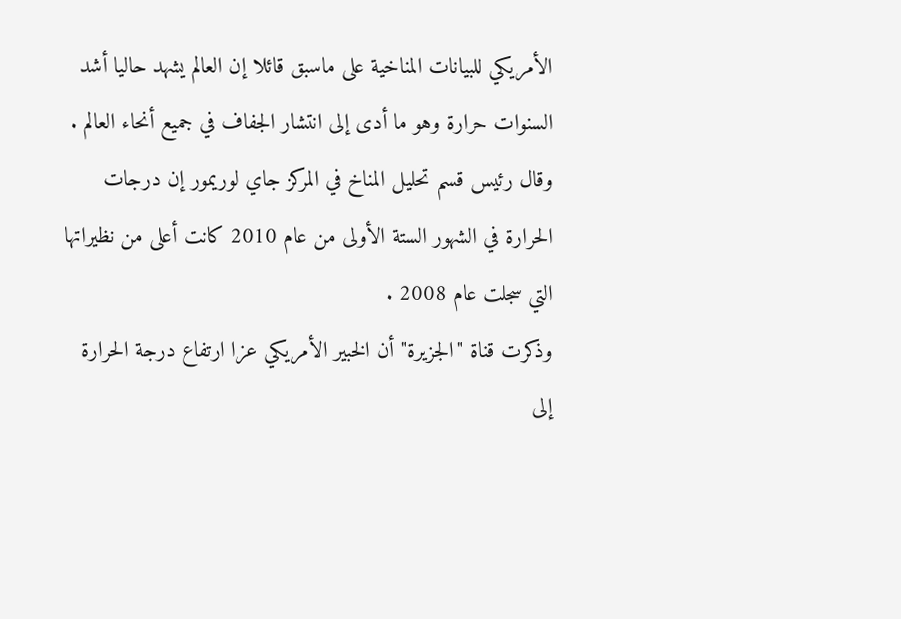الأمريكي للبيانات المناخية على ماسبق قائلا إن العالم يشهد حاليا أشد السنوات حرارة وهو ما أدى إلى انتشار الجفاف في جميع أنحاء العالم .
وقال رئيس قسم تحليل المناخ في المركز جاي لوريمور إن درجات الحرارة في الشهور الستة الأولى من عام 2010 كانت أعلى من نظيراتها التي سجلت عام 2008 .
وذكرت قناة "الجزيرة" أن الخبير الأمريكي عزا ارتفاع درجة الحرارة إلى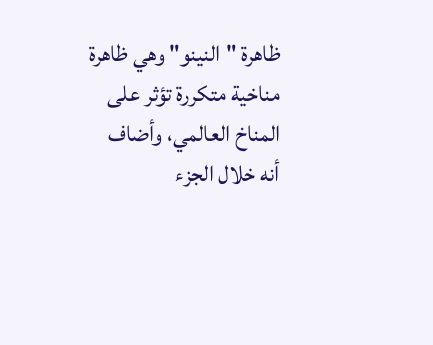ظاهرة "النينو" وهي ظاهرة مناخية متكررة تؤثر على المناخ العالمي، وأضاف أنه خلال الجزء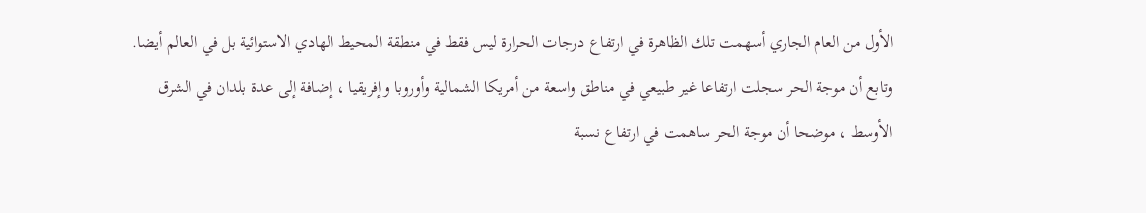الأول من العام الجاري أسهمت تلك الظاهرة في ارتفاع درجات الحرارة ليس فقط في منطقة المحيط الهادي الاستوائية بل في العالم أيضا.
وتابع أن موجة الحر سجلت ارتفاعا غير طبيعي في مناطق واسعة من أمريكا الشمالية وأوروبا وإفريقيا ، إضافة إلى عدة بلدان في الشرق الأوسط ، موضحا أن موجة الحر ساهمت في ارتفاع نسبة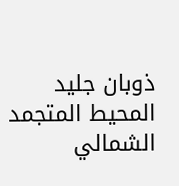ذوبان جليد المحيط المتجمد الشمالي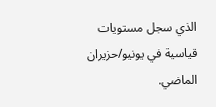الذي سجل مستويات قياسية في يونيو/حزيران الماضي.